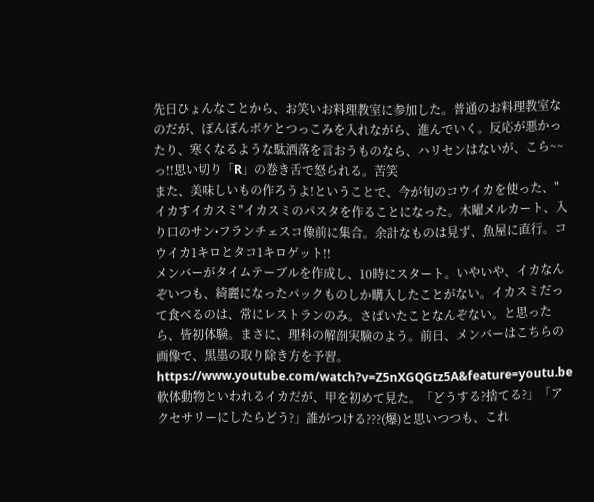先日ひょんなことから、お笑いお料理教室に参加した。普通のお料理教室なのだが、ぽんぽんボケとつっこみを入れながら、進んでいく。反応が悪かったり、寒くなるような駄洒落を言おうものなら、ハリセンはないが、こら~~っ!!思い切り「R」の巻き舌で怒られる。苦笑
また、美味しいもの作ろうよ!ということで、今が旬のコウイカを使った、"イカすイカスミ"イカスミのパスタを作ることになった。木曜メルカート、入り口のサン•フランチェスコ像前に集合。余計なものは見ず、魚屋に直行。コウイカ1キロとタコ1キロゲット!!
メンバーがタイムテーブルを作成し、10時にスタート。いやいや、イカなんぞいつも、綺麗になったパックものしか購入したことがない。イカスミだって食べるのは、常にレストランのみ。さばいたことなんぞない。と思ったら、皆初体験。まさに、理科の解剖実験のよう。前日、メンバーはこちらの画像で、黒墨の取り除き方を予習。
https://www.youtube.com/watch?v=Z5nXGQGtz5A&feature=youtu.be
軟体動物といわれるイカだが、甲を初めて見た。「どうする?捨てる?」「アクセサリーにしたらどう?」誰がつける???(爆)と思いつつも、これ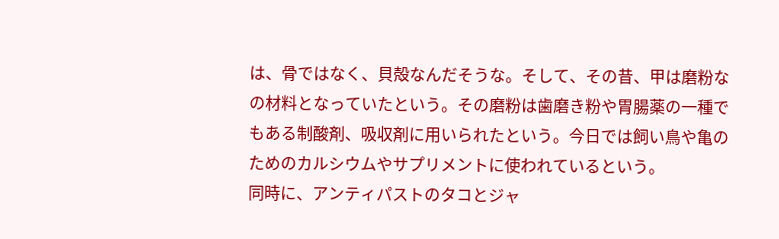は、骨ではなく、貝殻なんだそうな。そして、その昔、甲は磨粉なの材料となっていたという。その磨粉は歯磨き粉や胃腸薬の一種でもある制酸剤、吸収剤に用いられたという。今日では飼い鳥や亀のためのカルシウムやサプリメントに使われているという。
同時に、アンティパストのタコとジャ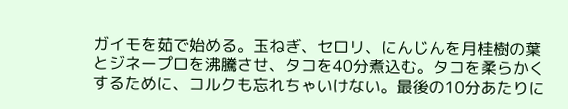ガイモを茹で始める。玉ねぎ、セロリ、にんじんを月桂樹の葉とジネープロを沸騰させ、タコを40分煮込む。タコを柔らかくするために、コルクも忘れちゃいけない。最後の10分あたりに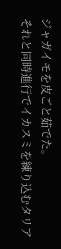ジャガイモを皮ごと茹でた。
それと同時進行でイカスミを練り込むタリア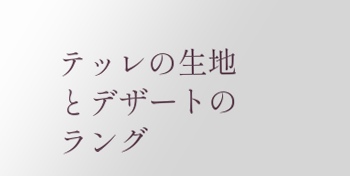テッレの生地とデザートのラング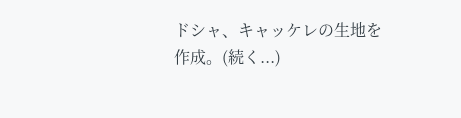ドシャ、キャッケレの生地を作成。(続く...)